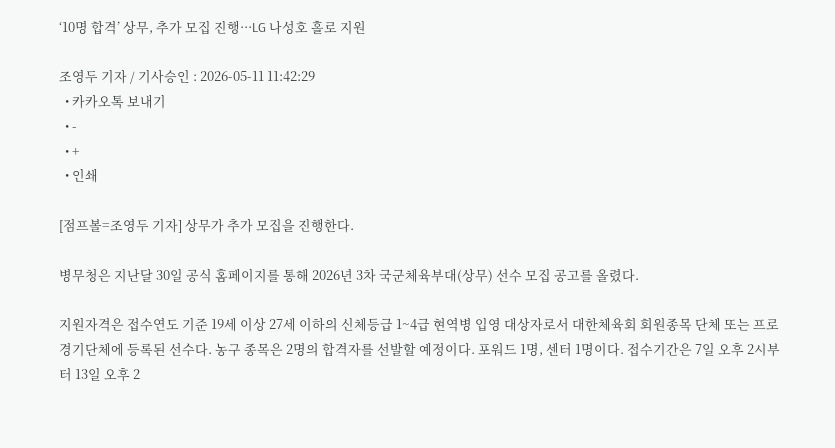‘10명 합격’ 상무, 추가 모집 진행···LG 나성호 홀로 지원

조영두 기자 / 기사승인 : 2026-05-11 11:42:29
  • 카카오톡 보내기
  • -
  • +
  • 인쇄

[점프볼=조영두 기자] 상무가 추가 모집을 진행한다.

병무청은 지난달 30일 공식 홈페이지를 통해 2026년 3차 국군체육부대(상무) 선수 모집 공고를 올렸다.

지원자격은 접수연도 기준 19세 이상 27세 이하의 신체등급 1~4급 현역병 입영 대상자로서 대한체육회 회원종목 단체 또는 프로경기단체에 등록된 선수다. 농구 종목은 2명의 합격자를 선발할 예정이다. 포워드 1명, 센터 1명이다. 접수기간은 7일 오후 2시부터 13일 오후 2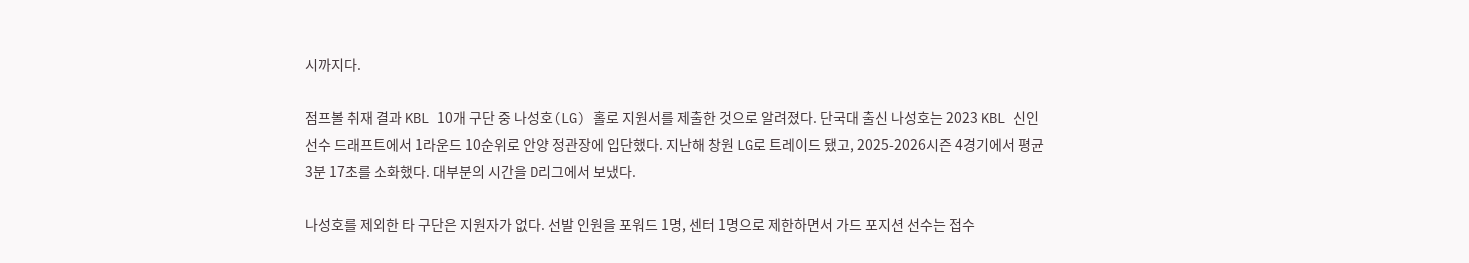시까지다.

점프볼 취재 결과 KBL 10개 구단 중 나성호(LG) 홀로 지원서를 제출한 것으로 알려졌다. 단국대 출신 나성호는 2023 KBL 신인선수 드래프트에서 1라운드 10순위로 안양 정관장에 입단했다. 지난해 창원 LG로 트레이드 됐고, 2025-2026시즌 4경기에서 평균 3분 17초를 소화했다. 대부분의 시간을 D리그에서 보냈다.

나성호를 제외한 타 구단은 지원자가 없다. 선발 인원을 포워드 1명, 센터 1명으로 제한하면서 가드 포지션 선수는 접수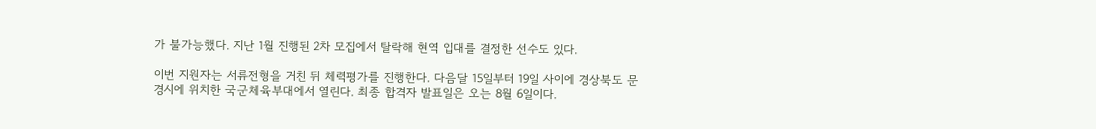가 불가능했다. 지난 1월 진행된 2차 모집에서 탈락해 현역 입대를 결정한 선수도 있다.

이번 지원자는 서류전형을 거친 뒤 체력평가를 진행한다. 다음달 15일부터 19일 사이에 경상북도 문경시에 위치한 국군체육부대에서 열린다. 최종 합격자 발표일은 오는 8월 6일이다.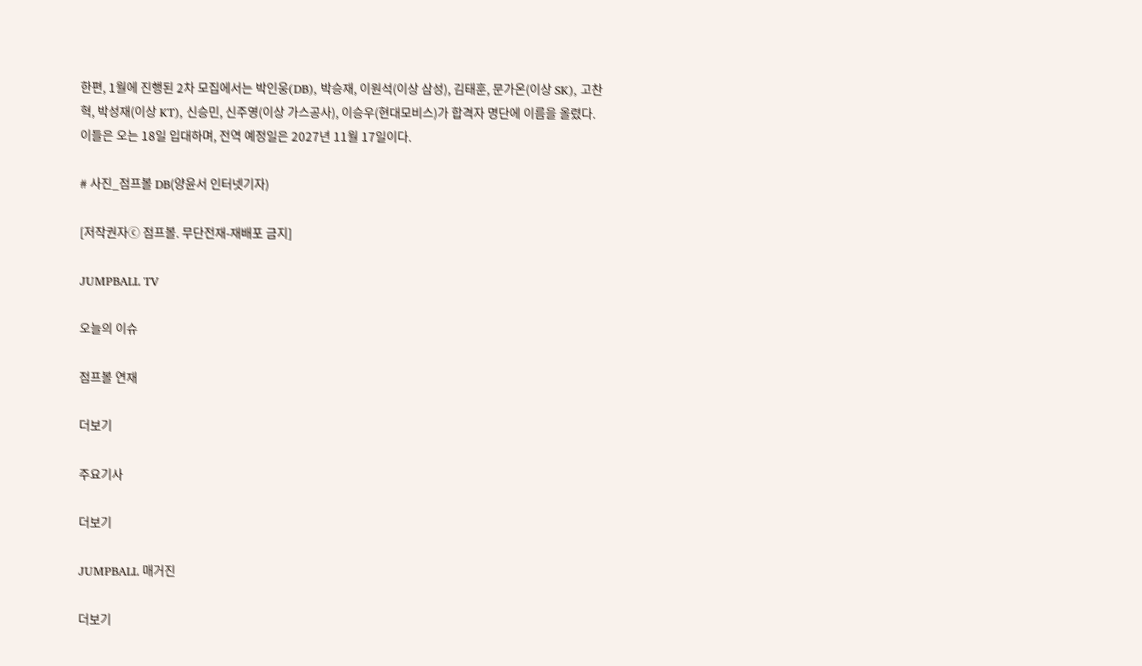한편, 1월에 진행된 2차 모집에서는 박인웅(DB), 박승재, 이원석(이상 삼성), 김태훈, 문가온(이상 SK), 고찬혁, 박성재(이상 KT), 신승민, 신주영(이상 가스공사), 이승우(현대모비스)가 합격자 명단에 이름을 올렸다. 이들은 오는 18일 입대하며, 전역 예정일은 2027년 11월 17일이다.

# 사진_점프볼 DB(양윤서 인터넷기자)

[저작권자ⓒ 점프볼. 무단전재-재배포 금지]

JUMPBALL TV

오늘의 이슈

점프볼 연재

더보기

주요기사

더보기

JUMPBALL 매거진

더보기